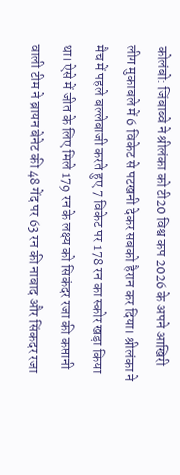कोलंबो: जिंबाब्वे ने श्रीलंका को टी20 विश्व कप 2026 के अपने आखिरी लीग मुकाबले में 6 विकेट से पटखनी देकर सबको हैरान कर दिया। श्रीलंका ने मैच में पहले बल्लेबाजी करते हुए 7 विकेट पर 178 रन का स्कोर खड़ा किया था। ऐसे में जीत के लिए मिले 179 रन के लक्ष्य को सिकंदर रजा की कप्तानी वाली टीम ने ब्रायन बेनेट की 48 गेंद पर 63 रन की नाबाद और सिंकदर रजा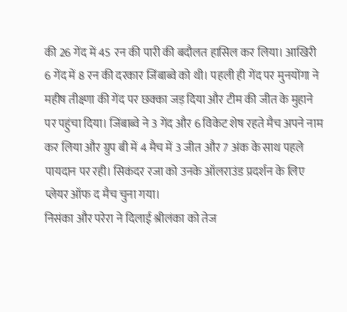की 26 गेंद में 45 रन की पारी की बदौलत हासिल कर लिया। आखिरी 6 गेंद में 8 रन की दरकार जिंबाब्वे को थी। पहली ही गेंद पर मुनयोंगा ने महीष तीक्ष्णा की गेंद पर छक्का जड़ दिया और टीम की जीत के मुहाने पर पहुंचा दिया। जिंबाब्वे ने 3 गेंद और 6 विकेट शेष रहते मैच अपने नाम कर लिया और ग्रुप बी में 4 मैच में 3 जीत और 7 अंक के साथ पहले पायदान पर रही। सिकंदर रजा को उनके ऑलराउंड प्रदर्शन के लिए प्लेयर ऑफ द मैच चुना गया।
निसंका और परेरा ने दिलाई श्रीलंका को तेज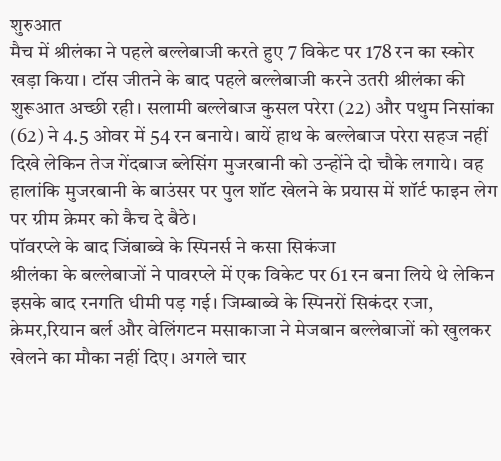शुरुआत
मैच में श्रीलंका ने पहले बल्लेबाजी करते हुए 7 विकेट पर 178 रन का स्कोर खड़ा किया। टॉस जीतने के बाद पहले बल्लेबाजी करने उतरी श्रीलंका की शुरूआत अच्छी रही। सलामी बल्लेबाज कुसल परेरा (22) और पथुम निसांका (62) ने 4.5 ओवर में 54 रन बनाये। बायें हाथ के बल्लेबाज परेरा सहज नहीं दिखे लेकिन तेज गेंदबाज ब्लेसिंग मुजरबानी को उन्होंने दो चौके लगाये। वह हालांकि मुजरबानी के बाउंसर पर पुल शॉट खेलने के प्रयास में शॉर्ट फाइन लेग पर ग्रीम क्रेमर को कैच दे बैठे।
पॉवरप्ले के बाद जिंबाब्वे के स्पिनर्स ने कसा सिकंजा
श्रीलंका के बल्लेबाजों ने पावरप्ले में एक विकेट पर 61 रन बना लिये थे लेकिन इसके बाद रनगति धीमी पड़ गई। जिम्बाब्वे के स्पिनरों सिकंदर रजा, क्रेमर,रियान बर्ल और वेलिंगटन मसाकाजा ने मेजबान बल्लेबाजों को खुलकर खेलने का मौका नहीं दिए। अगले चार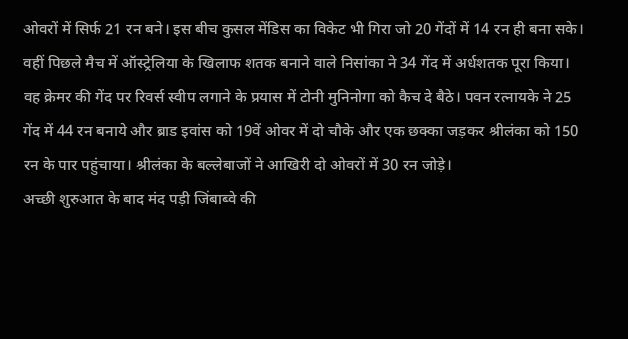ओवरों में सिर्फ 21 रन बने। इस बीच कुसल मेंडिस का विकेट भी गिरा जो 20 गेंदों में 14 रन ही बना सके। वहीं पिछले मैच में ऑस्ट्रेलिया के खिलाफ शतक बनाने वाले निसांका ने 34 गेंद में अर्धशतक पूरा किया। वह क्रेमर की गेंद पर रिवर्स स्वीप लगाने के प्रयास में टोनी मुनिनोगा को कैच दे बैठे। पवन रत्नायके ने 25 गेंद में 44 रन बनाये और ब्राड इवांस को 19वें ओवर में दो चौके और एक छक्का जड़कर श्रीलंका को 150 रन के पार पहुंचाया। श्रीलंका के बल्लेबाजों ने आखिरी दो ओवरों में 30 रन जोड़े।
अच्छी शुरुआत के बाद मंद पड़ी जिंबाब्वे की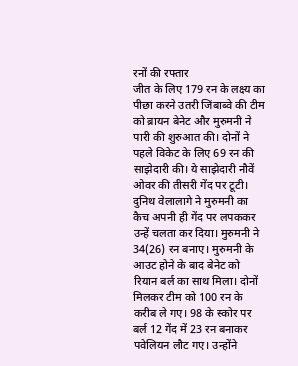रनों की रफ्तार
जीत के लिए 179 रन के लक्ष्य का पीछा करने उतरी जिंबाब्वे की टीम को ब्रायन बेनेट और मुरुमनी ने पारी की शुरुआत की। दोनों ने पहले विकेट के लिए 69 रन की साझेदारी की। ये साझेदारी नौवें ओवर की तीसरी गेंद पर टूटी। दुनिथ वेलालागे ने मुरुमनी का कैच अपनी ही गेंद पर लपककर उन्हें चलता कर दिया। मुरुमनी ने 34(26) रन बनाए। मुरुमनी के आउट होने के बाद बेनेट को रियान बर्ल का साथ मिला। दोनों मिलकर टीम को 100 रन के करीब ले गए। 98 के स्कोर पर बर्ल 12 गेंद में 23 रन बनाकर पवेलियन लौट गए। उन्होंने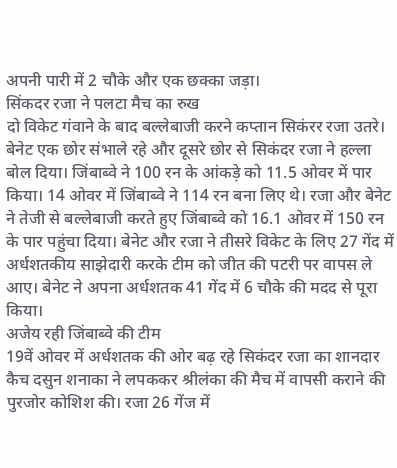अपनी पारी में 2 चौके और एक छक्का जड़ा।
सिंकदर रजा ने पलटा मैच का रुख
दो विकेट गंवाने के बाद बल्लेबाजी करने कप्तान सिकंरर रजा उतरे। बेनेट एक छोर संभाले रहे और दूसरे छोर से सिकंदर रजा ने हल्ला बोल दिया। जिंबाब्वे ने 100 रन के आंकड़े को 11.5 ओवर में पार किया। 14 ओवर में जिंबाब्वे ने 114 रन बना लिए थे। रजा और बेनेट ने तेजी से बल्लेबाजी करते हुए जिंबाब्वे को 16.1 ओवर में 150 रन के पार पहुंचा दिया। बेनेट और रजा ने तीसरे विकेट के लिए 27 गेंद में अर्धशतकीय साझेदारी करके टीम को जीत की पटरी पर वापस ले आए। बेनेट ने अपना अर्धशतक 41 गेंद में 6 चौके की मदद से पूरा किया।
अजेय रही जिंबाब्वे की टीम
19वें ओवर में अर्धशतक की ओर बढ़ रहे सिकंदर रजा का शानदार कैच दसुन शनाका ने लपककर श्रीलंका की मैच में वापसी कराने की पुरजोर कोशिश की। रजा 26 गेंज में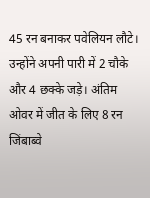45 रन बनाकर पवेलियन लौटे। उन्होंने अपनी पारी में 2 चौके और 4 छक्के जड़े। अंतिम ओवर में जीत के लिए 8 रन जिंबाब्वे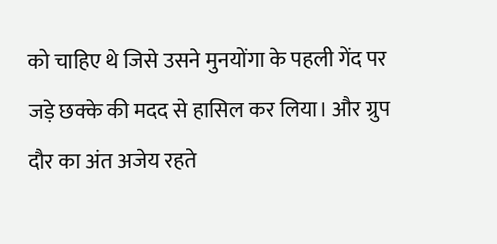को चाहिए थे जिसे उसने मुनयोंगा के पहली गेंद पर जड़े छक्के की मदद से हासिल कर लिया। और ग्रुप दौर का अंत अजेय रहते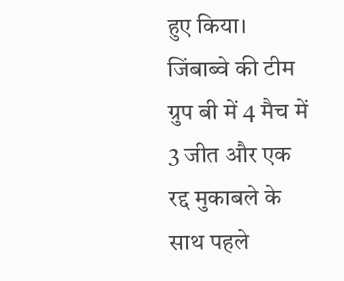हुए किया। जिंबाब्वे की टीम ग्रुप बी में 4 मैच में 3 जीत और एक रद्द मुकाबले के साथ पहले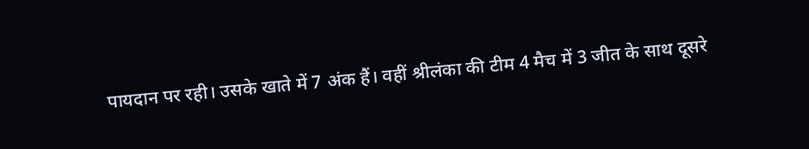पायदान पर रही। उसके खाते में 7 अंक हैं। वहीं श्रीलंका की टीम 4 मैच में 3 जीत के साथ दूसरे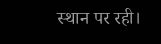स्थान पर रही।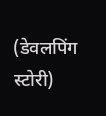(डेवलपिंग स्टोरी)